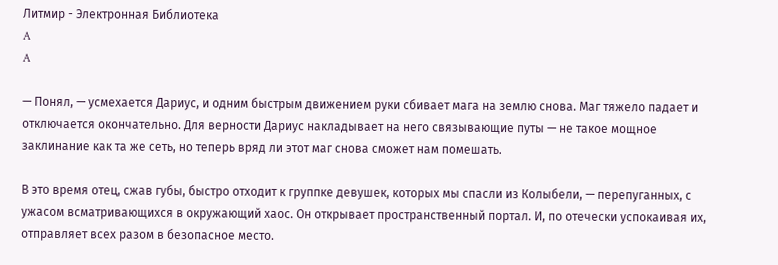Литмир - Электронная Библиотека
A
A

— Понял, — усмехается Дариус, и одним быстрым движением руки сбивает мага на землю снова. Маг тяжело падает и отключается окончательно. Для верности Дариус накладывает на него связывающие путы — не такое мощное заклинание как та же сеть, но теперь вряд ли этот маг снова сможет нам помешать.

В это время отец, сжав губы, быстро отходит к группке девушек, которых мы спасли из Колыбели, — перепуганных, с ужасом всматривающихся в окружающий хаос. Он открывает пространственный портал. И, по отечески успокаивая их, отправляет всех разом в безопасное место.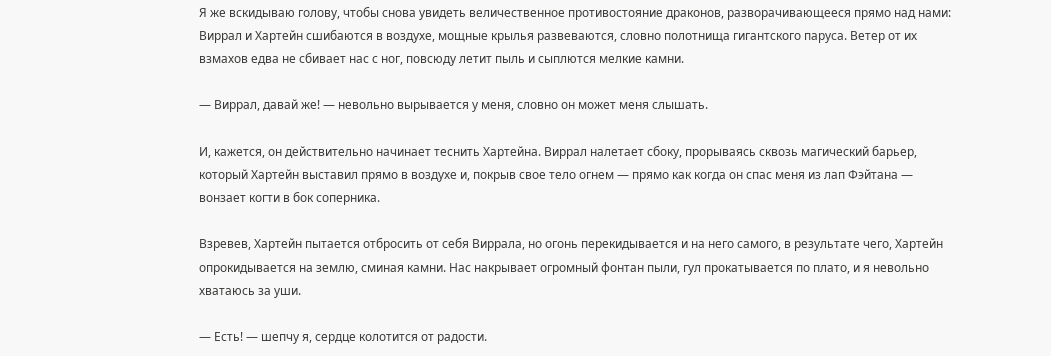Я же вскидываю голову, чтобы снова увидеть величественное противостояние драконов, разворачивающееся прямо над нами: Виррал и Хартейн сшибаются в воздухе, мощные крылья развеваются, словно полотнища гигантского паруса. Ветер от их взмахов едва не сбивает нас с ног, повсюду летит пыль и сыплются мелкие камни.

— Виррал, давай же! — невольно вырывается у меня, словно он может меня слышать.

И, кажется, он действительно начинает теснить Хартейна. Виррал налетает сбоку, прорываясь сквозь магический барьер, который Хартейн выставил прямо в воздухе и, покрыв свое тело огнем — прямо как когда он спас меня из лап Фэйтана — вонзает когти в бок соперника.

Взревев, Хартейн пытается отбросить от себя Виррала, но огонь перекидывается и на него самого, в результате чего, Хартейн опрокидывается на землю, сминая камни. Нас накрывает огромный фонтан пыли, гул прокатывается по плато, и я невольно хватаюсь за уши.

— Есть! — шепчу я, сердце колотится от радости.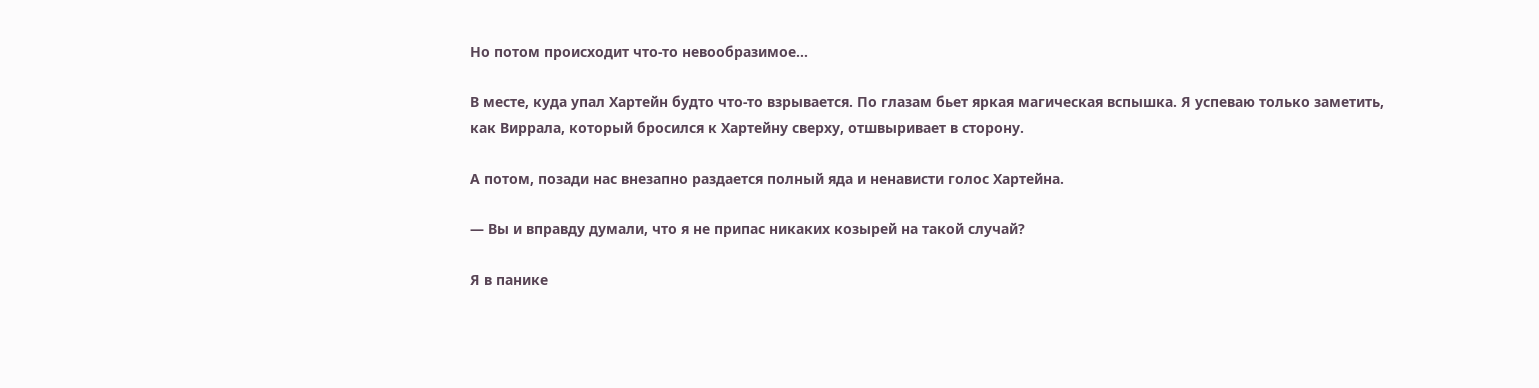Но потом происходит что-то невообразимое…

В месте, куда упал Хартейн будто что-то взрывается. По глазам бьет яркая магическая вспышка. Я успеваю только заметить, как Виррала, который бросился к Хартейну сверху, отшвыривает в сторону.

А потом, позади нас внезапно раздается полный яда и ненависти голос Хартейна.

— Вы и вправду думали, что я не припас никаких козырей на такой случай?

Я в панике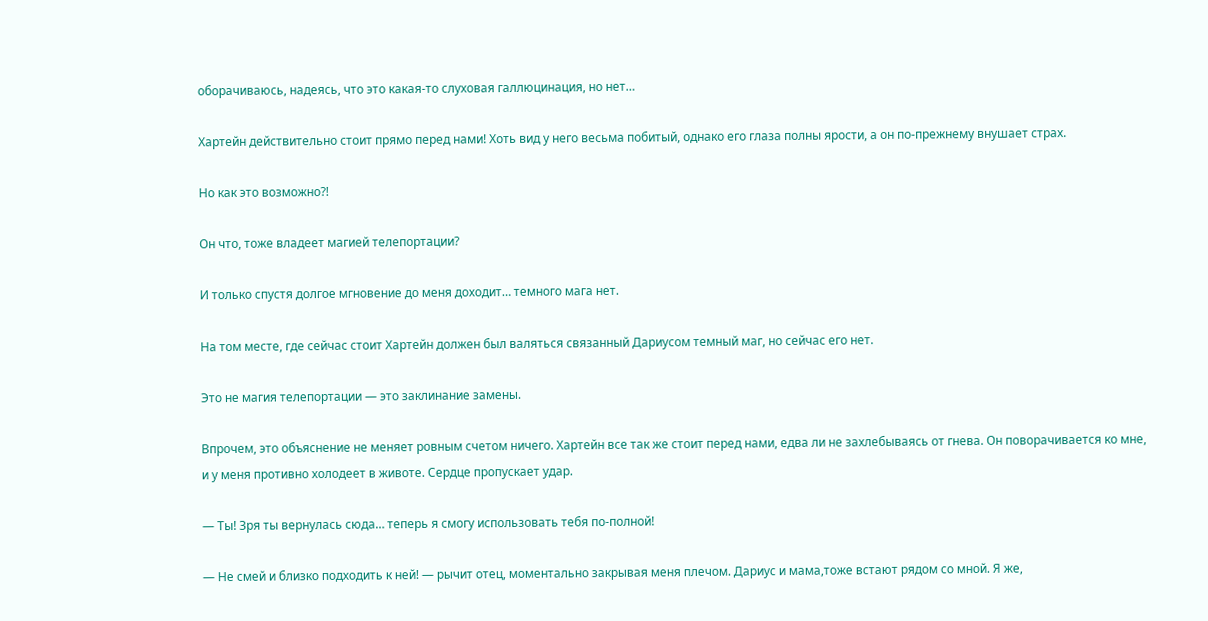оборачиваюсь, надеясь, что это какая-то слуховая галлюцинация, но нет…

Хартейн действительно стоит прямо перед нами! Хоть вид у него весьма побитый, однако его глаза полны ярости, а он по-прежнему внушает страх.

Но как это возможно?!

Он что, тоже владеет магией телепортации?

И только спустя долгое мгновение до меня доходит… темного мага нет.

На том месте, где сейчас стоит Хартейн должен был валяться связанный Дариусом темный маг, но сейчас его нет.

Это не магия телепортации — это заклинание замены.

Впрочем, это объяснение не меняет ровным счетом ничего. Хартейн все так же стоит перед нами, едва ли не захлебываясь от гнева. Он поворачивается ко мне, и у меня противно холодеет в животе. Сердце пропускает удар.

— Ты! Зря ты вернулась сюда… теперь я смогу использовать тебя по-полной!

— Не смей и близко подходить к ней! — рычит отец, моментально закрывая меня плечом. Дариус и мама,тоже встают рядом со мной. Я же,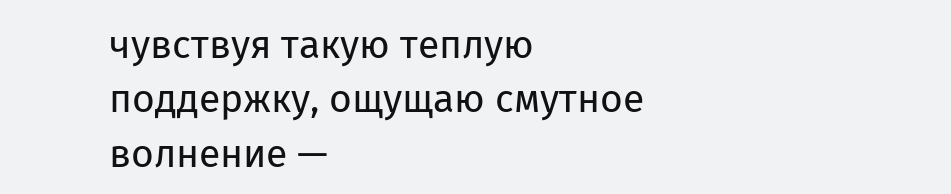чувствуя такую теплую поддержку, ощущаю смутное волнение —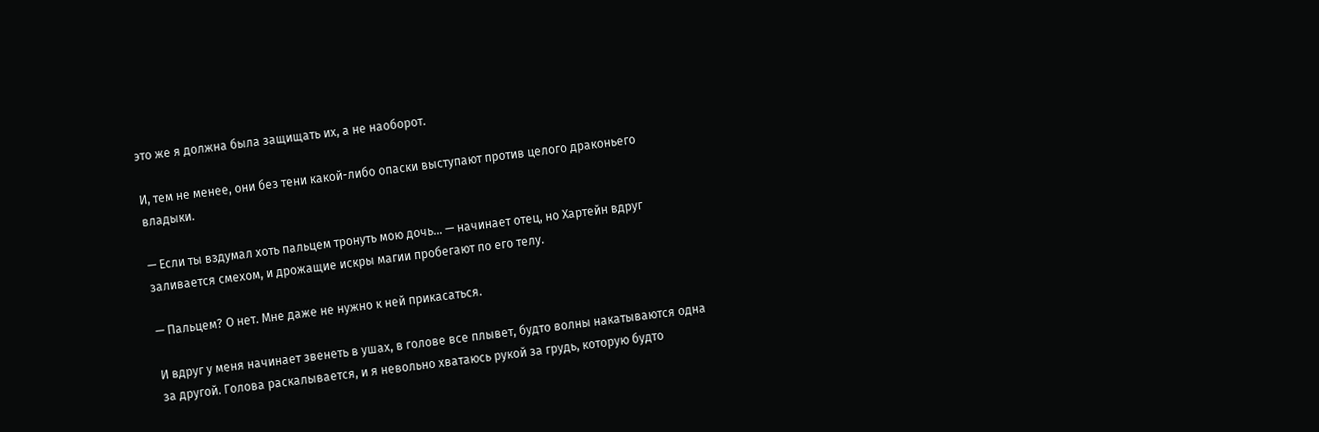это же я должна была защищать их, а не наоборот.

И, тем не менее, они без тени какой-либо опаски выступают против целого драконьего владыки.

— Если ты вздумал хоть пальцем тронуть мою дочь… — начинает отец, но Хартейн вдруг заливается смехом, и дрожащие искры магии пробегают по его телу.

— Пальцем? О нет. Мне даже не нужно к ней прикасаться.

И вдруг у меня начинает звенеть в ушах, в голове все плывет, будто волны накатываются одна за другой. Голова раскалывается, и я невольно хватаюсь рукой за грудь, которую будто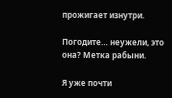прожигает изнутри.

Погодите… неужели, это она? Метка рабыни.

Я уже почти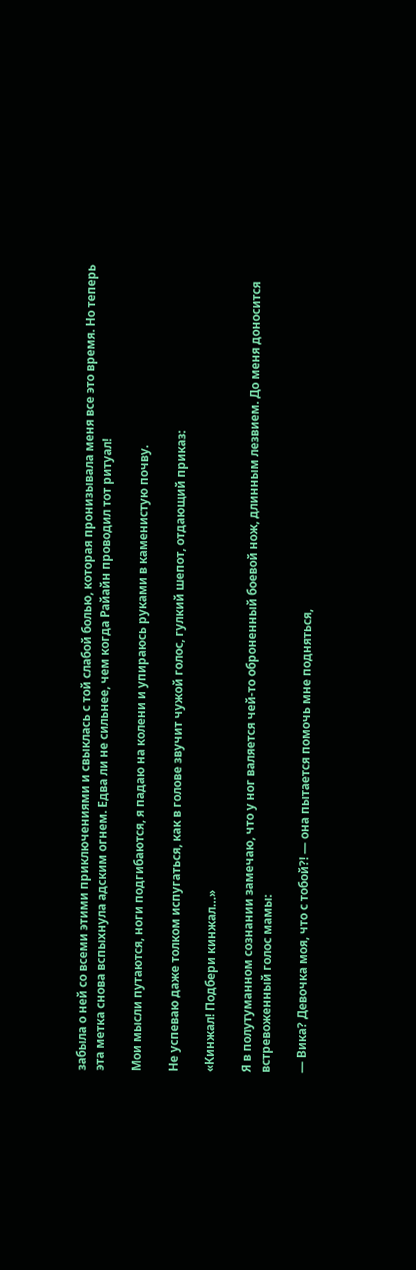забыла о ней со всеми этими приключениями и свыклась с той слабой болью, которая пронизывала меня все это время. Но теперь эта метка снова вспыхнула адским огнем. Едва ли не сильнее, чем когда Райайн проводил тот ритуал!

Мои мысли путаются, ноги подгибаются, я падаю на колени и упираюсь руками в каменистую почву.

Не успеваю даже толком испугаться, как в голове звучит чужой голос, гулкий шепот, отдающий приказ:

«Кинжал! Подбери кинжал…»

Я в полутуманном сознании замечаю, что у ног валяется чей-то оброненный боевой нож, длинным лезвием. До меня доносится встревоженный голос мамы:

— Вика? Девочка моя, что с тобой?! — она пытается помочь мне подняться,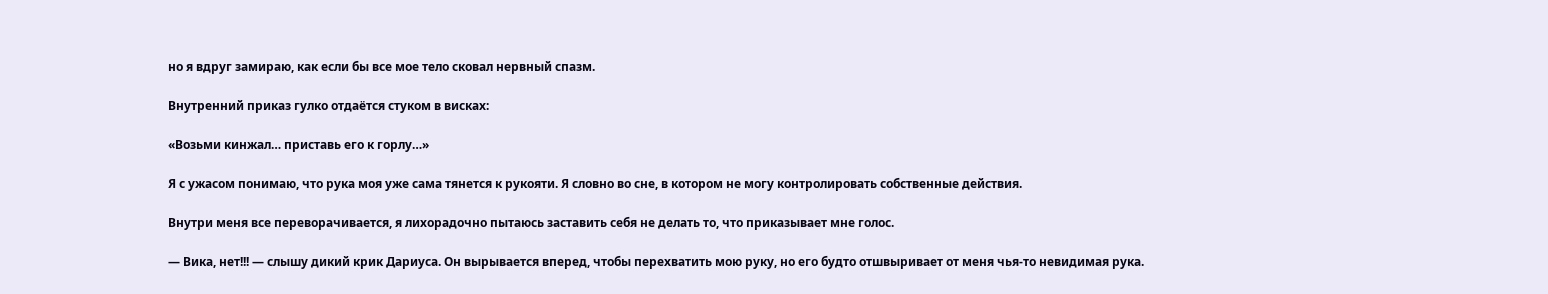но я вдруг замираю, как если бы все мое тело сковал нервный спазм.

Внутренний приказ гулко отдаётся стуком в висках:

«Возьми кинжал… приставь его к горлу…»

Я с ужасом понимаю, что рука моя уже сама тянется к рукояти. Я словно во сне, в котором не могу контролировать собственные действия.

Внутри меня все переворачивается, я лихорадочно пытаюсь заставить себя не делать то, что приказывает мне голос.

— Вика, нет!!! — слышу дикий крик Дариуса. Он вырывается вперед, чтобы перехватить мою руку, но его будто отшвыривает от меня чья-то невидимая рука.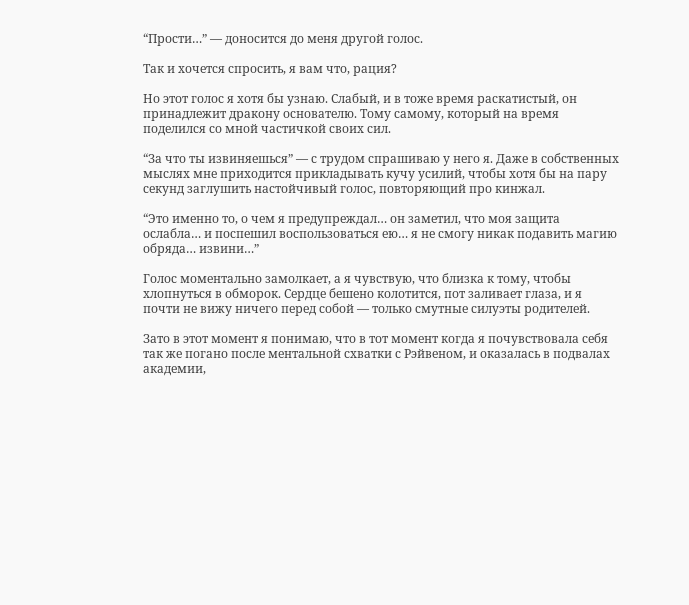“Прости…” — доносится до меня другой голос.

Так и хочется спросить, я вам что, рация?

Но этот голос я хотя бы узнаю. Слабый, и в тоже время раскатистый, он принадлежит дракону основателю. Тому самому, который на время поделился со мной частичкой своих сил.

“За что ты извиняешься” — с трудом спрашиваю у него я. Даже в собственных мыслях мне приходится прикладывать кучу усилий, чтобы хотя бы на пару секунд заглушить настойчивый голос, повторяющий про кинжал.

“Это именно то, о чем я предупреждал… он заметил, что моя защита ослабла… и поспешил воспользоваться ею… я не смогу никак подавить магию обряда… извини…”

Голос моментально замолкает, а я чувствую, что близка к тому, чтобы хлопнуться в обморок. Сердце бешено колотится, пот заливает глаза, и я почти не вижу ничего перед собой — только смутные силуэты родителей.

Зато в этот момент я понимаю, что в тот момент когда я почувствовала себя так же погано после ментальной схватки с Рэйвеном, и оказалась в подвалах академии,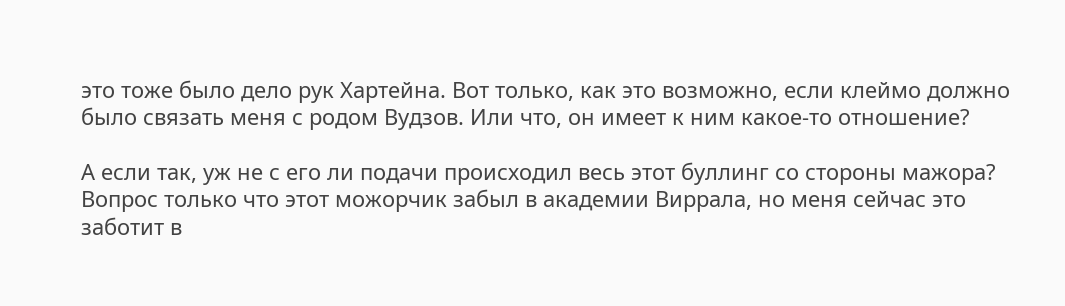это тоже было дело рук Хартейна. Вот только, как это возможно, если клеймо должно было связать меня с родом Вудзов. Или что, он имеет к ним какое-то отношение?

А если так, уж не с его ли подачи происходил весь этот буллинг со стороны мажора? Вопрос только что этот можорчик забыл в академии Виррала, но меня сейчас это заботит в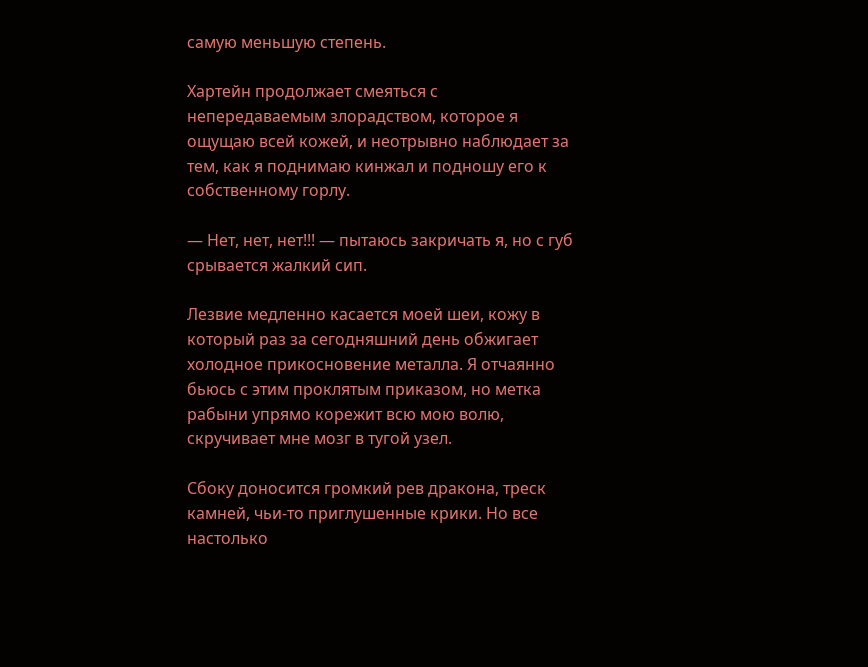самую меньшую степень.

Хартейн продолжает смеяться с непередаваемым злорадством, которое я ощущаю всей кожей, и неотрывно наблюдает за тем, как я поднимаю кинжал и подношу его к собственному горлу.

— Нет, нет, нет!!! — пытаюсь закричать я, но с губ срывается жалкий сип.

Лезвие медленно касается моей шеи, кожу в который раз за сегодняшний день обжигает холодное прикосновение металла. Я отчаянно бьюсь с этим проклятым приказом, но метка рабыни упрямо корежит всю мою волю, скручивает мне мозг в тугой узел.

Сбоку доносится громкий рев дракона, треск камней, чьи-то приглушенные крики. Но все настолько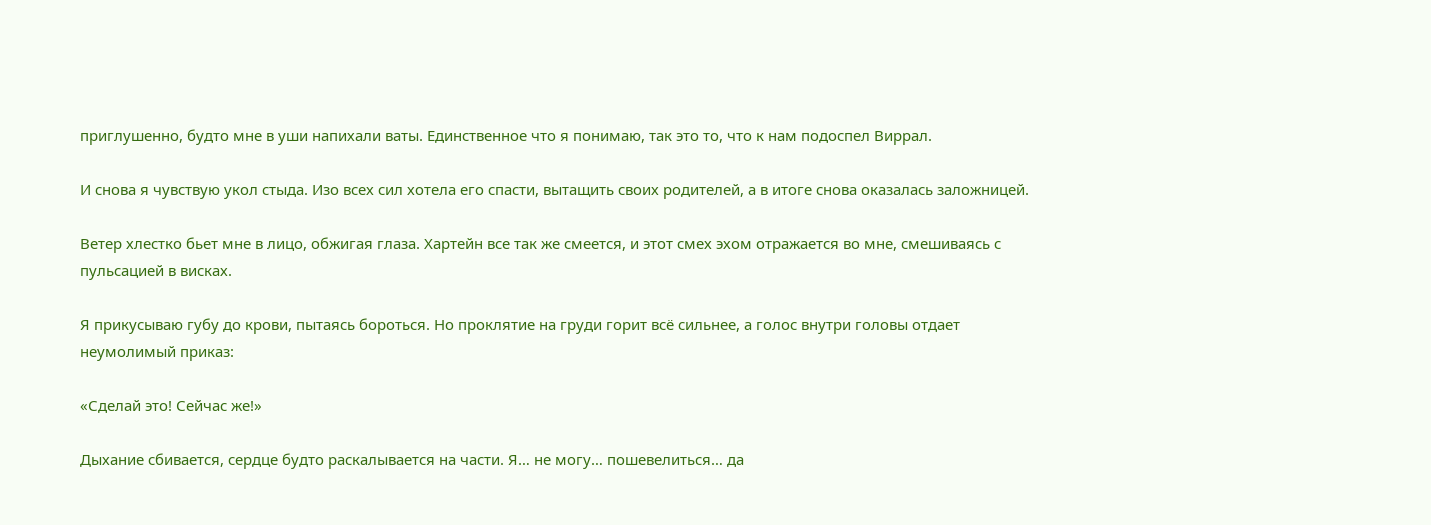приглушенно, будто мне в уши напихали ваты. Единственное что я понимаю, так это то, что к нам подоспел Виррал.

И снова я чувствую укол стыда. Изо всех сил хотела его спасти, вытащить своих родителей, а в итоге снова оказалась заложницей.

Ветер хлестко бьет мне в лицо, обжигая глаза. Хартейн все так же смеется, и этот смех эхом отражается во мне, смешиваясь с пульсацией в висках.

Я прикусываю губу до крови, пытаясь бороться. Но проклятие на груди горит всё сильнее, а голос внутри головы отдает неумолимый приказ:

«Сделай это! Сейчас же!»

Дыхание сбивается, сердце будто раскалывается на части. Я… не могу… пошевелиться… да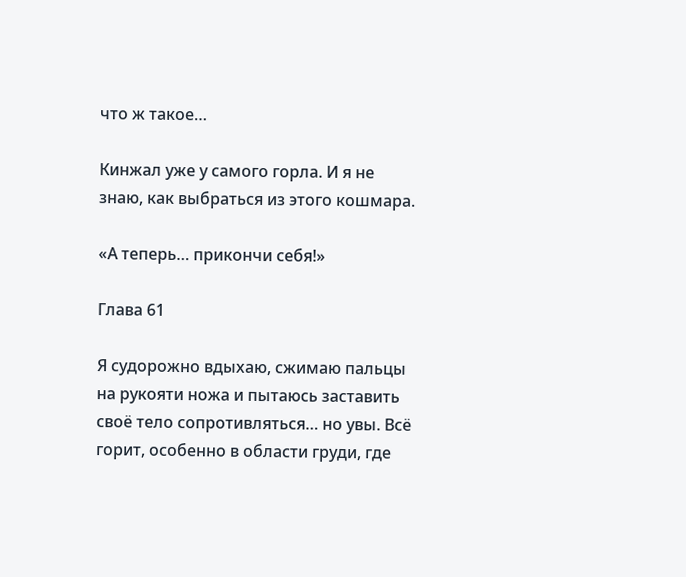что ж такое…

Кинжал уже у самого горла. И я не знаю, как выбраться из этого кошмара.

«А теперь… прикончи себя!»

Глава 61

Я судорожно вдыхаю, сжимаю пальцы на рукояти ножа и пытаюсь заставить своё тело сопротивляться… но увы. Всё горит, особенно в области груди, где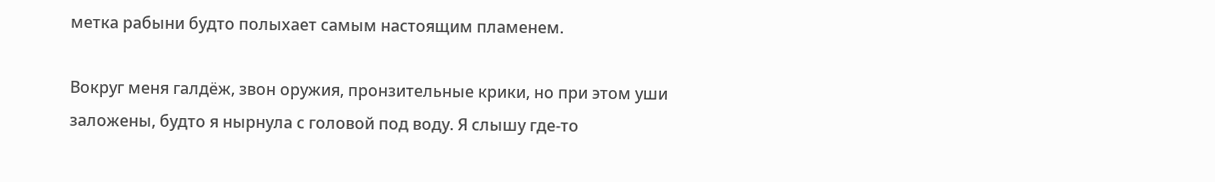метка рабыни будто полыхает самым настоящим пламенем.

Вокруг меня галдёж, звон оружия, пронзительные крики, но при этом уши заложены, будто я нырнула с головой под воду. Я слышу где-то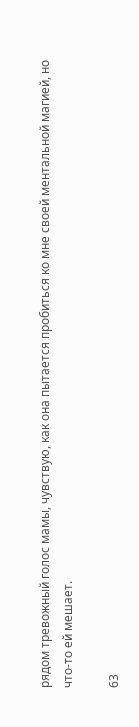рядом тревожный голос мамы, чувствую, как она пытается пробиться ко мне своей ментальной магией, но что-то ей мешает.

63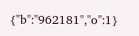{"b":"962181","o":1}